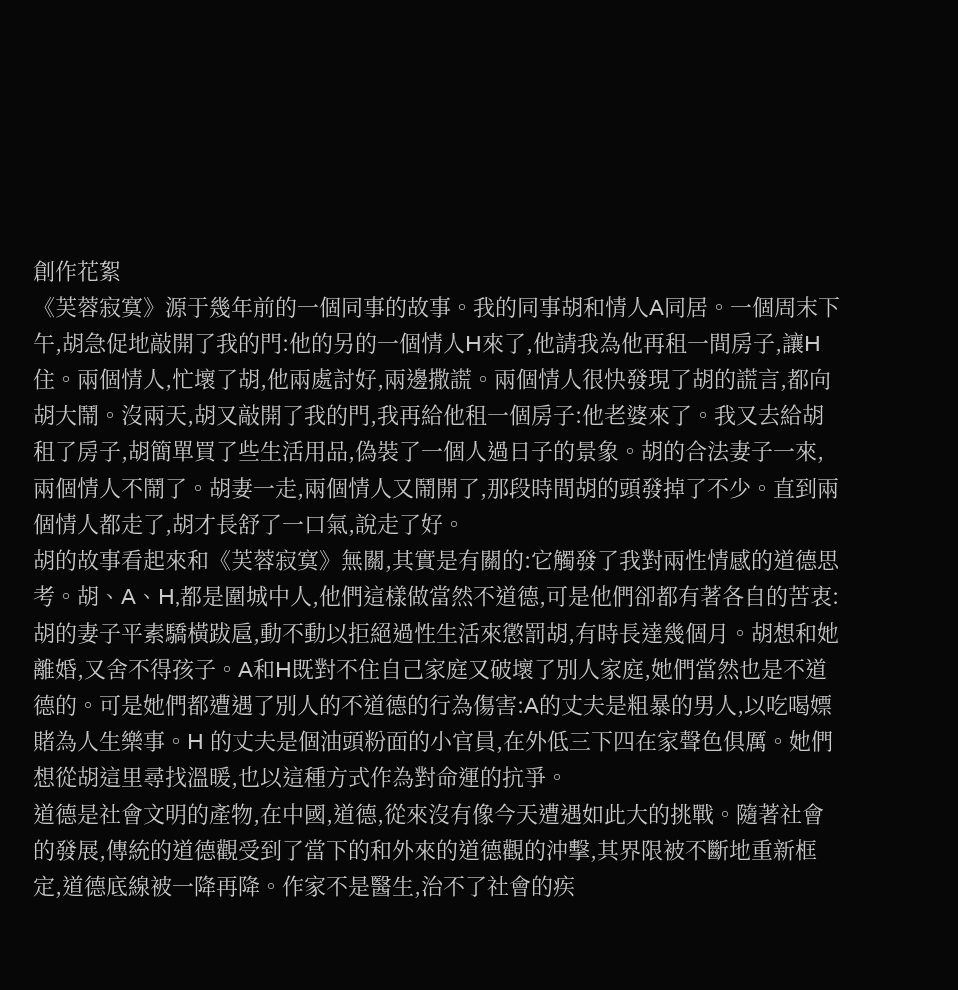創作花絮
《芙蓉寂寞》源于幾年前的一個同事的故事。我的同事胡和情人A同居。一個周末下午,胡急促地敲開了我的門:他的另的一個情人H來了,他請我為他再租一間房子,讓H住。兩個情人,忙壞了胡,他兩處討好,兩邊撒謊。兩個情人很快發現了胡的謊言,都向胡大鬧。沒兩天,胡又敲開了我的門,我再給他租一個房子:他老婆來了。我又去給胡租了房子,胡簡單買了些生活用品,偽裝了一個人過日子的景象。胡的合法妻子一來,兩個情人不鬧了。胡妻一走,兩個情人又鬧開了,那段時間胡的頭發掉了不少。直到兩個情人都走了,胡才長舒了一口氣,說走了好。
胡的故事看起來和《芙蓉寂寞》無關,其實是有關的:它觸發了我對兩性情感的道德思考。胡、A、H,都是圍城中人,他們這樣做當然不道德,可是他們卻都有著各自的苦衷:胡的妻子平素驕橫跋扈,動不動以拒絕過性生活來懲罰胡,有時長達幾個月。胡想和她離婚,又舍不得孩子。A和H既對不住自己家庭又破壞了別人家庭,她們當然也是不道德的。可是她們都遭遇了別人的不道德的行為傷害:A的丈夫是粗暴的男人,以吃喝嫖賭為人生樂事。H 的丈夫是個油頭粉面的小官員,在外低三下四在家聲色俱厲。她們想從胡這里尋找溫暖,也以這種方式作為對命運的抗爭。
道德是社會文明的產物,在中國,道德,從來沒有像今天遭遇如此大的挑戰。隨著社會的發展,傳統的道德觀受到了當下的和外來的道德觀的沖擊,其界限被不斷地重新框定,道德底線被一降再降。作家不是醫生,治不了社會的疾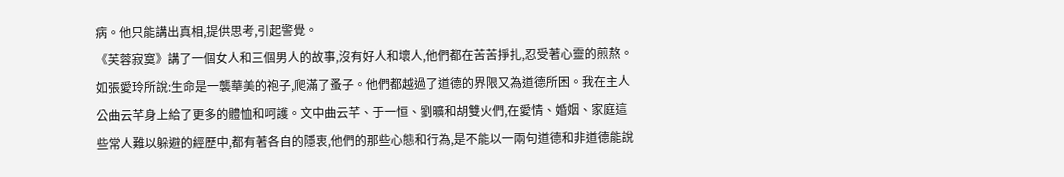病。他只能講出真相,提供思考,引起警覺。
《芙蓉寂寞》講了一個女人和三個男人的故事,沒有好人和壞人,他們都在苦苦掙扎,忍受著心靈的煎熬。如張愛玲所說:生命是一襲華美的袍子,爬滿了蚤子。他們都越過了道德的界限又為道德所困。我在主人公曲云芊身上給了更多的體恤和呵護。文中曲云芊、于一恒、劉曠和胡雙火們,在愛情、婚姻、家庭這些常人難以躲避的經歷中,都有著各自的隱衷,他們的那些心態和行為,是不能以一兩句道德和非道德能說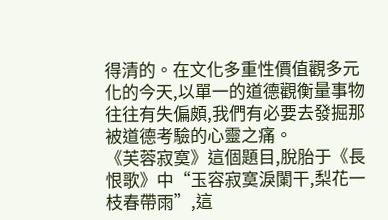得清的。在文化多重性價值觀多元化的今天,以單一的道德觀衡量事物往往有失偏頗,我們有必要去發掘那被道德考驗的心靈之痛。
《芙蓉寂寞》這個題目,脫胎于《長恨歌》中“玉容寂寞淚闌干,梨花一枝春帶雨”,這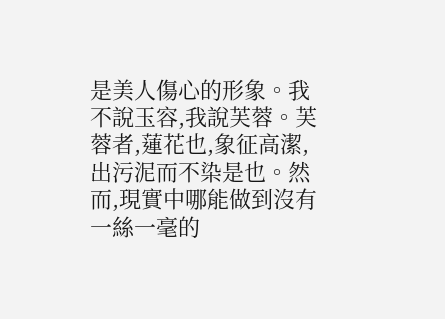是美人傷心的形象。我不說玉容,我說芙蓉。芙蓉者,蓮花也,象征高潔,出污泥而不染是也。然而,現實中哪能做到沒有一絲一毫的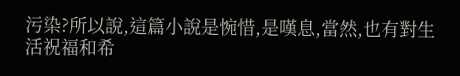污染?所以說,這篇小說是惋惜,是嘆息,當然,也有對生活祝福和希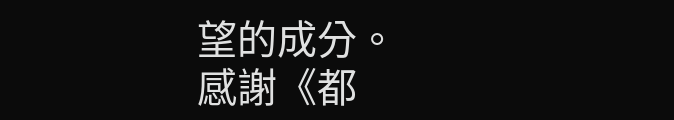望的成分。
感謝《都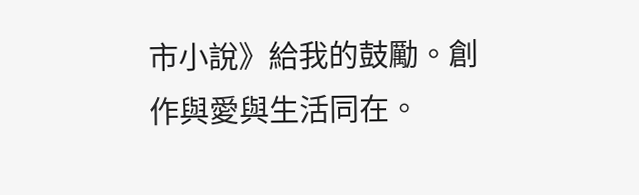市小說》給我的鼓勵。創作與愛與生活同在。